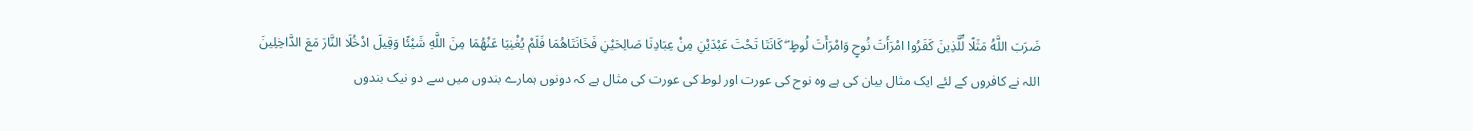ضَرَبَ اللَّهُ مَثَلًا لِّلَّذِينَ كَفَرُوا امْرَأَتَ نُوحٍ وَامْرَأَتَ لُوطٍ ۖ كَانَتَا تَحْتَ عَبْدَيْنِ مِنْ عِبَادِنَا صَالِحَيْنِ فَخَانَتَاهُمَا فَلَمْ يُغْنِيَا عَنْهُمَا مِنَ اللَّهِ شَيْئًا وَقِيلَ ادْخُلَا النَّارَ مَعَ الدَّاخِلِينَ
اللہ نے کافروں کے لئے ایک مثال بیان کی ہے وہ نوح کی عورت اور لوط کی عورت کی مثال ہے کہ دونوں ہمارے بندوں میں سے دو نیک بندوں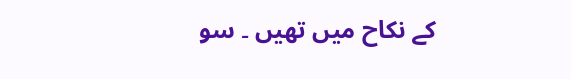کے نکاح میں تھیں ۔ سو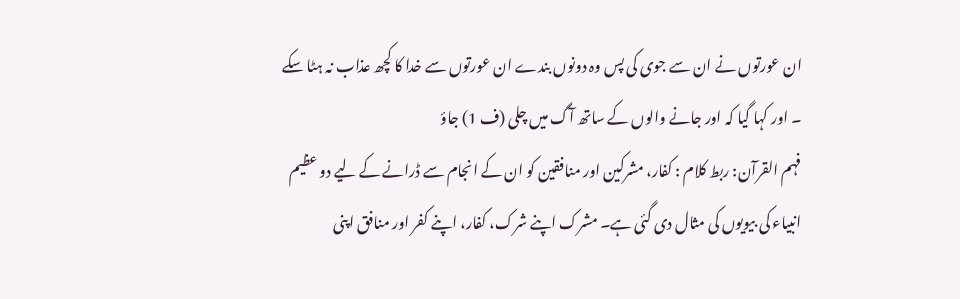ان عورتوں نے ان سے جوی کی پس وہ دونوں بندے ان عورتوں سے خدا کا کچھ عذاب نہ ہٹا سکے ۔ اور کہا گیا کہ اور جانے والوں کے ساتھ آگ میں چلی (ف 1) جاؤ
فہم القرآن: ربط کلام : کفار، مشرکین اور منافقین کو ان کے انجام سے ڈرانے کے لیے دو عظیم انبیاء کی بیویوں کی مثال دی گئی ہے۔ مشرک اپنے شرک، کفار، اپنے کفر اور منافق اپنی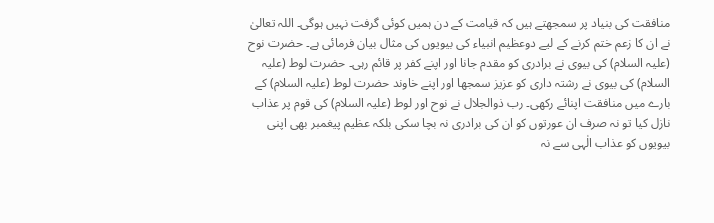منافقت کی بنیاد پر سمجھتے ہیں کہ قیامت کے دن ہمیں کوئی گرفت نہیں ہوگی۔ اللہ تعالیٰ نے ان کا زعم ختم کرنے کے لیے دوعظیم انبیاء کی بیویوں کی مثال بیان فرمائی ہے۔ حضرت نوح (علیہ السلام) کی بیوی نے برادری کو مقدم جانا اور اپنے کفر پر قائم رہی۔ حضرت لوط (علیہ السلام) کی بیوی نے رشتہ داری کو عزیز سمجھا اور اپنے خاوند حضرت لوط (علیہ السلام) کے بارے میں منافقت اپنائے رکھی۔ رب ذوالجلال نے نوح اور لوط (علیہ السلام) کی قوم پر عذاب نازل کیا تو نہ صرف ان عورتوں کو ان کی برادری نہ بچا سکی بلکہ عظیم پیغمبر بھی اپنی بیویوں کو عذاب الٰہی سے نہ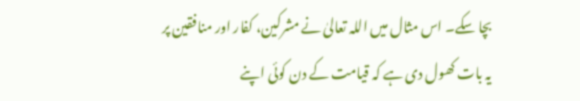بچا سکے۔ اس مثال میں اللہ تعالیٰ نے مشرکین، کفار اور منافقین پر یہ بات کھول دی ہے کہ قیامت کے دن کوئی اپنے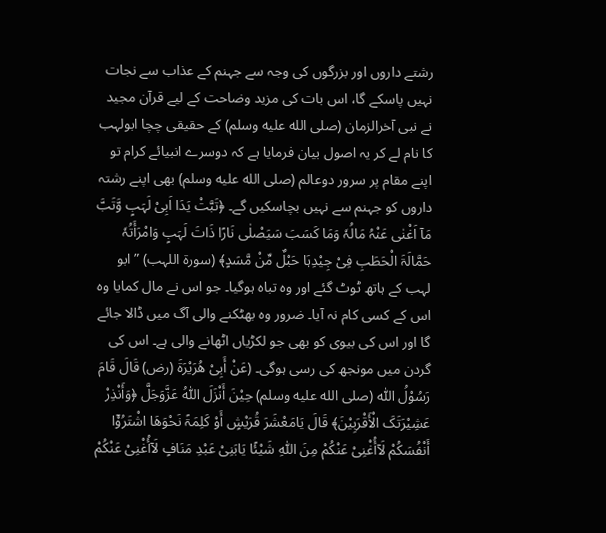رشتے داروں اور بزرگوں کی وجہ سے جہنم کے عذاب سے نجات نہیں پاسکے گا، اس بات کی مزید وضاحت کے لیے قرآن مجید نے نبی آخرالزمان (صلى الله عليه وسلم) کے حقیقی چچا ابولہب کا نام لے کر یہ اصول بیان فرمایا ہے کہ دوسرے انبیائے کرام تو اپنے مقام پر سرور دوعالم (صلى الله عليه وسلم) بھی اپنے رشتہ داروں کو جہنم سے نہیں بچاسکیں گے۔ ﴿تَبَّتْ یَدَا اَبِیْ لَہَبٍ وَّتَبَّ مَآ اَغْنٰی عَنْہُ مَالُہٗ وَمَا کَسَبَ سَیَصْلٰی نَارًا ذَاتَ لَہَبٍ وَامْرَأَتُہٗ حَمَّالَۃَ الْحَطَبِ فِیْ جِیْدِہَا حَبْلٌ مِّنْ مَّسَدٍ﴾ (سورۃ اللہب) ” ابو لہب کے ہاتھ ٹوٹ گئے اور وہ تباہ ہوگیا۔ جو اس نے مال کمایا وہ اس کے کسی کام نہ آیا۔ ضرور وہ بھٹکنے والی آگ میں ڈالا جائے گا اور اس کی بیوی کو بھی جو لکڑیاں اٹھانے والی ہے۔ اس کی گردن میں مونجھ کی رسی ہوگی۔ (عَنْ أَبِیْ ھُرَیْرَۃَ (رض) قَالَ قَامَ رَسُوْلُ اللّٰہ (صلى الله عليه وسلم) حِیْنَ أَنْزَلَ اللّٰہُ عَزَّوَجَلَّ ﴿وَأَنْذِرْ عَشِیْرَتَکَ الْأَقْرَبِیْنَ﴾ قَالَ یَامَعْشَرَ قُرَیْشٍ أَوْ کَلِمَۃً نَحْوَھَا اشْتَرُوْٓا أَنْفُسَکُمْ لَآأُغْنِیْ عَنْکُمْ مِنَ اللّٰہِ شَیْئًا یَابَنِیْ عَبْدِ مَنَافٍ لَآأُغْنِیْ عَنْکُمْ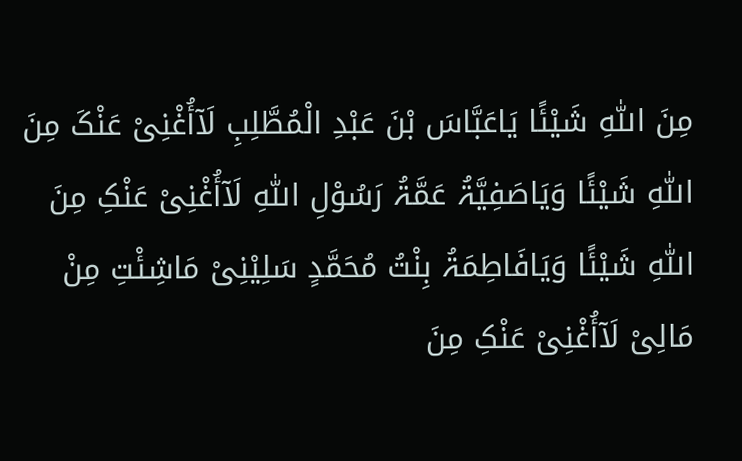مِنَ اللّٰہِ شَیْئًا یَاعَبَّاسَ بْنَ عَبْدِ الْمُطَّلِبِ لَآأُغْنِیْ عَنْکَ مِنَ اللّٰہِ شَیْئًا وَیَاصَفِیَّۃُ عَمَّۃُ رَسُوْلِ اللّٰہِ لَآأُغْنِیْ عَنْکِ مِنَ اللّٰہِ شَیْئًا وَیَافَاطِمَۃُ بِنْتُ مُحَمَّدٍ سَلِیْنِیْ مَاشِئْتِ مِنْ مَالِیْ لَآأُغْنِیْ عَنْکِ مِنَ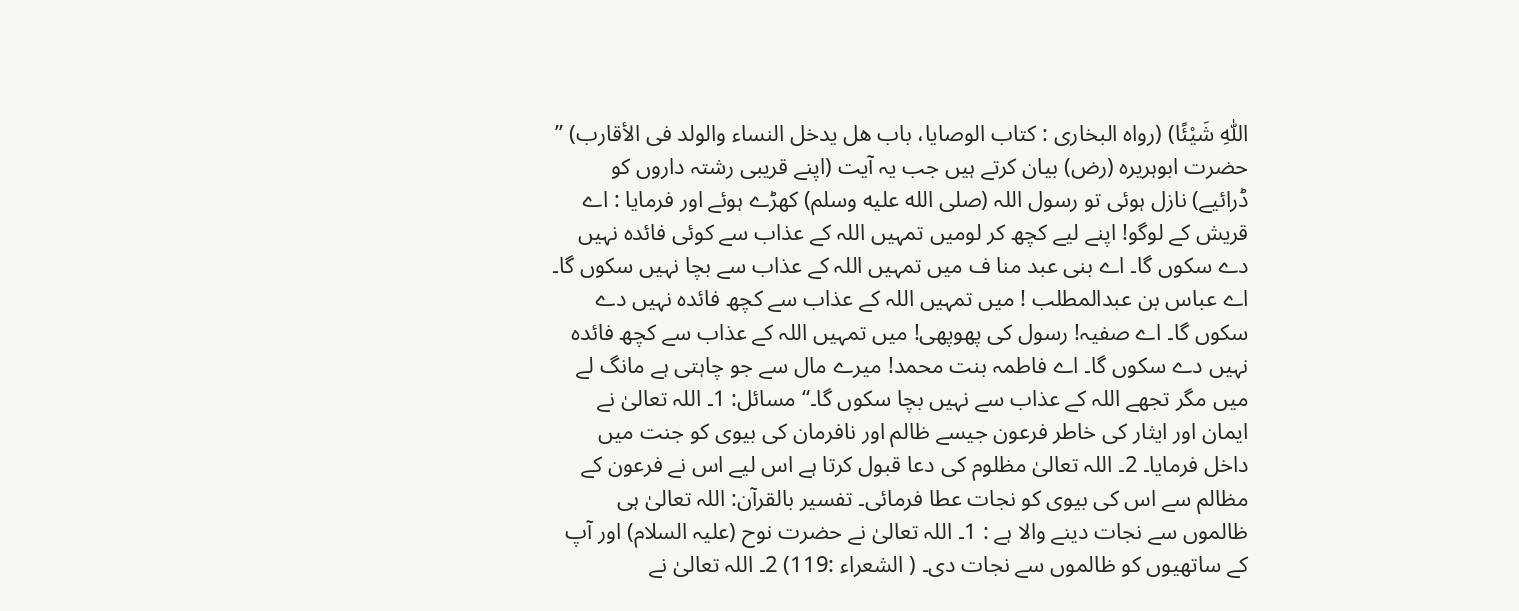اللّٰہِ شَیْئًا) (رواہ البخاری : کتاب الوصایا، باب ھل یدخل النساء والولد فی الأقارب) ” حضرت ابوہریرہ (رض) بیان کرتے ہیں جب یہ آیت (اپنے قریبی رشتہ داروں کو ڈرائیے) نازل ہوئی تو رسول اللہ (صلى الله عليه وسلم) کھڑے ہوئے اور فرمایا : اے قریش کے لوگو! اپنے لیے کچھ کر لومیں تمہیں اللہ کے عذاب سے کوئی فائدہ نہیں دے سکوں گا۔ اے بنی عبد منا ف میں تمہیں اللہ کے عذاب سے بچا نہیں سکوں گا۔ اے عباس بن عبدالمطلب ! میں تمہیں اللہ کے عذاب سے کچھ فائدہ نہیں دے سکوں گا۔ اے صفیہ! رسول کی پھوپھی! میں تمہیں اللہ کے عذاب سے کچھ فائدہ نہیں دے سکوں گا۔ اے فاطمہ بنت محمد! میرے مال سے جو چاہتی ہے مانگ لے میں مگر تجھے اللہ کے عذاب سے نہیں بچا سکوں گا۔“ مسائل: 1۔ اللہ تعالیٰ نے ایمان اور ایثار کی خاطر فرعون جیسے ظالم اور نافرمان کی بیوی کو جنت میں داخل فرمایا۔ 2۔ اللہ تعالیٰ مظلوم کی دعا قبول کرتا ہے اس لیے اس نے فرعون کے مظالم سے اس کی بیوی کو نجات عطا فرمائی۔ تفسیر بالقرآن: اللہ تعالیٰ ہی ظالموں سے نجات دینے والا ہے : 1۔ اللہ تعالیٰ نے حضرت نوح (علیہ السلام) اور آپ کے ساتھیوں کو ظالموں سے نجات دی۔ ( الشعراء :119) 2۔ اللہ تعالیٰ نے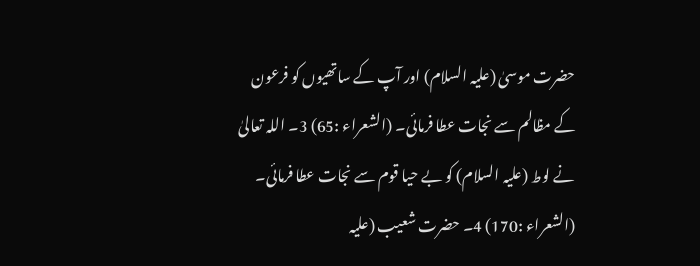حضرت موسیٰ (علیہ السلام) اور آپ کے ساتھیوں کو فرعون کے مظالم سے نجات عطا فرمائی۔ (الشعراء :65) 3۔ اللہ تعالیٰ نے لوط (علیہ السلام) کو بے حیا قوم سے نجات عطا فرمائی۔ (الشعراء :170) 4۔ حضرت شعیب (علیہ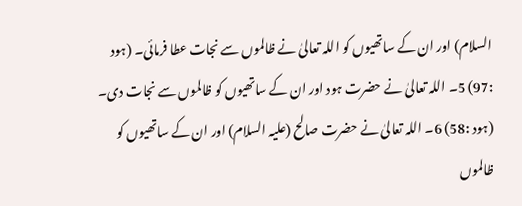السلام) اور ان کے ساتھیوں کو اللہ تعالیٰ نے ظالموں سے نجات عطا فرمائی۔ (ہود :97) 5۔ اللہ تعالیٰ نے حضرت ہود اور ان کے ساتھیوں کو ظالموں سے نجات دی۔ (ہود :58) 6۔ اللہ تعالیٰ نے حضرت صالح (علیہ السلام) اور ان کے ساتھیوں کو ظالموں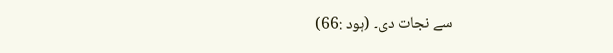سے نجات دی۔ (ہود :66)